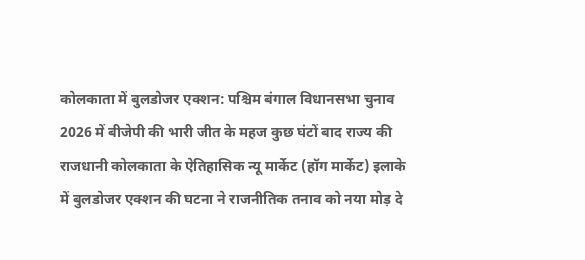कोलकाता में बुलडोजर एक्शन: पश्चिम बंगाल विधानसभा चुनाव 2026 में बीजेपी की भारी जीत के महज कुछ घंटों बाद राज्य की राजधानी कोलकाता के ऐतिहासिक न्यू मार्केट (हॉग मार्केट) इलाके में बुलडोजर एक्शन की घटना ने राजनीतिक तनाव को नया मोड़ दे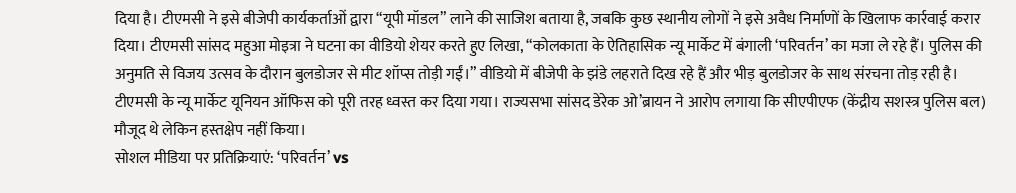दिया है। टीएमसी ने इसे बीजेपी कार्यकर्ताओं द्वारा “यूपी मॉडल” लाने की साजिश बताया है, जबकि कुछ स्थानीय लोगों ने इसे अवैध निर्माणों के खिलाफ कार्रवाई करार दिया। टीएमसी सांसद महुआ मोइत्रा ने घटना का वीडियो शेयर करते हुए लिखा, “कोलकाता के ऐतिहासिक न्यू मार्केट में बंगाली ‘परिवर्तन’ का मजा ले रहे हैं। पुलिस की अनुमति से विजय उत्सव के दौरान बुलडोजर से मीट शॉप्स तोड़ी गईं।” वीडियो में बीजेपी के झंडे लहराते दिख रहे हैं और भीड़ बुलडोजर के साथ संरचना तोड़ रही है। टीएमसी के न्यू मार्केट यूनियन ऑफिस को पूरी तरह ध्वस्त कर दिया गया। राज्यसभा सांसद डेरेक ओ’ब्रायन ने आरोप लगाया कि सीएपीएफ (केंद्रीय सशस्त्र पुलिस बल) मौजूद थे लेकिन हस्तक्षेप नहीं किया।
सोशल मीडिया पर प्रतिक्रियाएं: ‘परिवर्तन’ vs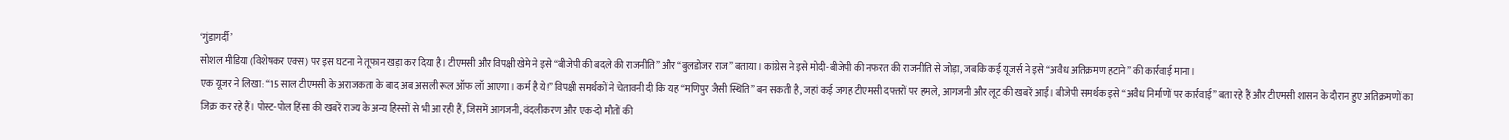‘गुंडागर्दी’
सोशल मीडिया (विशेषकर एक्स) पर इस घटना ने तूफान खड़ा कर दिया है। टीएमसी और विपक्षी खेमे ने इसे “बीजेपी की बदले की राजनीति” और “बुलडोजर राज” बताया। कांग्रेस ने इसे मोदी-बीजेपी की नफरत की राजनीति से जोड़ा, जबकि कई यूजर्स ने इसे “अवैध अतिक्रमण हटाने” की कार्रवाई माना।
एक यूजर ने लिखा: “15 साल टीएमसी के अराजकता के बाद अब असली रूल ऑफ लॉ आएगा। कर्म है ये!” विपक्षी समर्थकों ने चेतावनी दी कि यह “मणिपुर जैसी स्थिति” बन सकती है, जहां कई जगह टीएमसी दफ्तरों पर हमले, आगजनी और लूट की खबरें आईं। बीजेपी समर्थक इसे “अवैध निर्माणों पर कार्रवाई” बता रहे हैं और टीएमसी शासन के दौरान हुए अतिक्रमणों का जिक्र कर रहे हैं। पोस्ट-पोल हिंसा की खबरें राज्य के अन्य हिस्सों से भी आ रही हैं, जिसमें आगजनी, वंदलीकरण और एक-दो मौतों की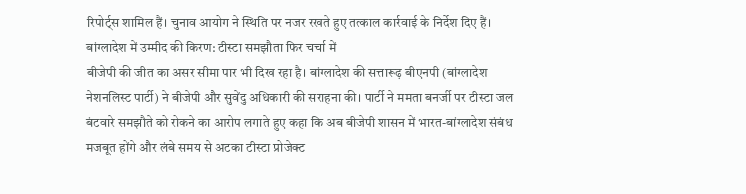रिपोर्ट्स शामिल हैं। चुनाव आयोग ने स्थिति पर नजर रखते हुए तत्काल कार्रवाई के निर्देश दिए हैं।
बांग्लादेश में उम्मीद की किरण: टीस्टा समझौता फिर चर्चा में
बीजेपी की जीत का असर सीमा पार भी दिख रहा है। बांग्लादेश की सत्तारूढ़ बीएनपी (बांग्लादेश नेशनलिस्ट पार्टी) ने बीजेपी और सुवेंदु अधिकारी की सराहना की। पार्टी ने ममता बनर्जी पर टीस्टा जल बंटवारे समझौते को रोकने का आरोप लगाते हुए कहा कि अब बीजेपी शासन में भारत-बांग्लादेश संबंध मजबूत होंगे और लंबे समय से अटका टीस्टा प्रोजेक्ट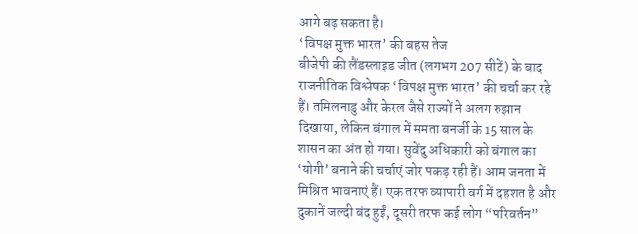आगे बढ़ सकता है।
‘विपक्ष मुक्त भारत’ की बहस तेज
बीजेपी की लैंडस्लाइड जीत (लगभग 207 सीटें) के बाद राजनीतिक विश्लेषक ‘विपक्ष मुक्त भारत’ की चर्चा कर रहे हैं। तमिलनाडु और केरल जैसे राज्यों ने अलग रुझान दिखाया, लेकिन बंगाल में ममता बनर्जी के 15 साल के शासन का अंत हो गया। सुवेंदु अधिकारी को बंगाल का ‘योगी’ बनाने की चर्चाएं जोर पकड़ रही हैं। आम जनता में मिश्रित भावनाएं हैं। एक तरफ व्यापारी वर्ग में दहशत है और दुकानें जल्दी बंद हुईं, दूसरी तरफ कई लोग “परिवर्तन”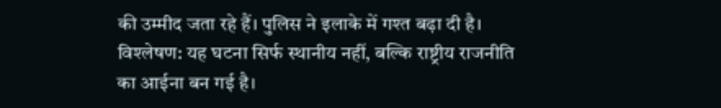की उम्मीद जता रहे हैं। पुलिस ने इलाके में गश्त बढ़ा दी है।
विश्लेषण: यह घटना सिर्फ स्थानीय नहीं, बल्कि राष्ट्रीय राजनीति का आईना बन गई है।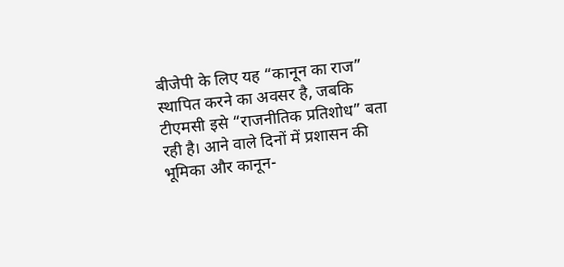बीजेपी के लिए यह “कानून का राज” स्थापित करने का अवसर है, जबकि टीएमसी इसे “राजनीतिक प्रतिशोध” बता रही है। आने वाले दिनों में प्रशासन की भूमिका और कानून-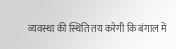व्यवस्था की स्थिति तय करेगी कि बंगाल में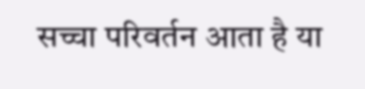सच्चा परिवर्तन आता है या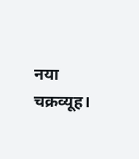नया चक्रव्यूह।